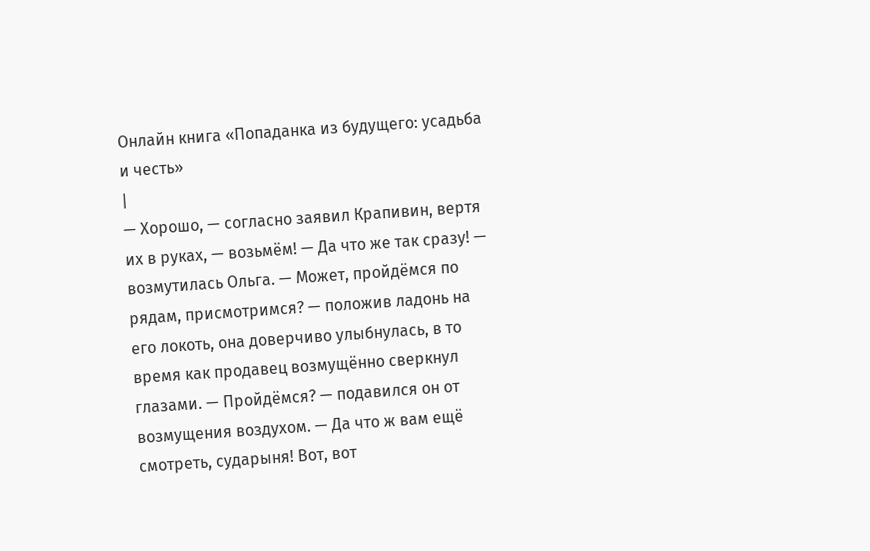Онлайн книга «Попаданка из будущего: усадьба и честь»
|
— Хорошо, — согласно заявил Крапивин, вертя их в руках, — возьмём! — Да что же так сразу! — возмутилась Ольга. — Может, пройдёмся по рядам, присмотримся? — положив ладонь на его локоть, она доверчиво улыбнулась, в то время как продавец возмущённо сверкнул глазами. — Пройдёмся? — подавился он от возмущения воздухом. — Да что ж вам ещё смотреть, сударыня! Вот, вот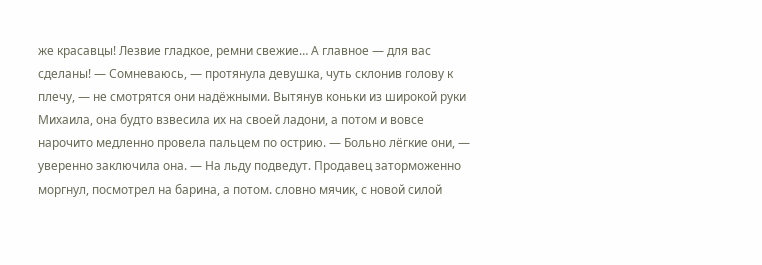же красавцы! Лезвие гладкое, ремни свежие… А главное — для вас сделаны! — Сомневаюсь, — протянула девушка, чуть склонив голову к плечу, — не смотрятся они надёжными. Вытянув коньки из широкой руки Михаила, она будто взвесила их на своей ладони, а потом и вовсе нарочито медленно провела пальцем по острию. — Больно лёгкие они, — уверенно заключила она. — На льду подведут. Продавец заторможенно моргнул, посмотрел на барина, а потом. словно мячик, с новой силой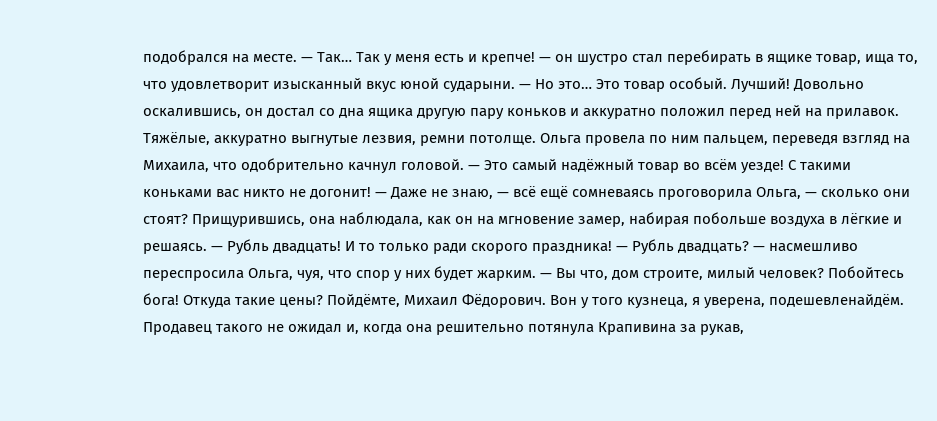подобрался на месте. — Так… Так у меня есть и крепче! — он шустро стал перебирать в ящике товар, ища то, что удовлетворит изысканный вкус юной сударыни. — Но это… Это товар особый. Лучший! Довольно оскалившись, он достал со дна ящика другую пару коньков и аккуратно положил перед ней на прилавок. Тяжёлые, аккуратно выгнутые лезвия, ремни потолще. Ольга провела по ним пальцем, переведя взгляд на Михаила, что одобрительно качнул головой. — Это самый надёжный товар во всём уезде! С такими коньками вас никто не догонит! — Даже не знаю, — всё ещё сомневаясь проговорила Ольга, — сколько они стоят? Прищурившись, она наблюдала, как он на мгновение замер, набирая побольше воздуха в лёгкие и решаясь. — Рубль двадцать! И то только ради скорого праздника! — Рубль двадцать? — насмешливо переспросила Ольга, чуя, что спор у них будет жарким. — Вы что, дом строите, милый человек? Побойтесь бога! Откуда такие цены? Пойдёмте, Михаил Фёдорович. Вон у того кузнеца, я уверена, подешевленайдём. Продавец такого не ожидал и, когда она решительно потянула Крапивина за рукав,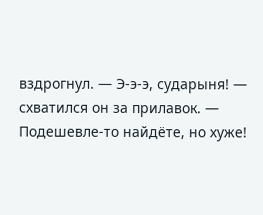вздрогнул. — Э-э-э, сударыня! — схватился он за прилавок. — Подешевле-то найдёте, но хуже!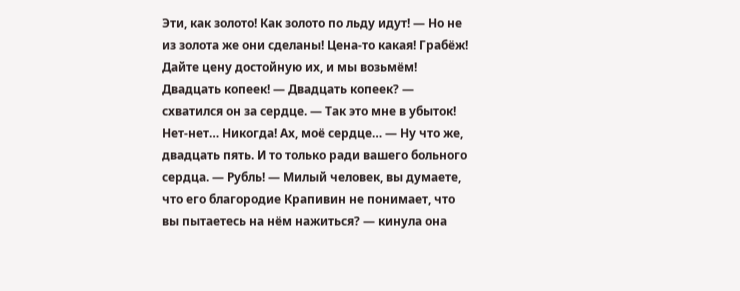Эти, как золото! Как золото по льду идут! — Но не из золота же они сделаны! Цена-то какая! Грабёж! Дайте цену достойную их, и мы возьмём! Двадцать копеек! — Двадцать копеек? — схватился он за сердце. — Так это мне в убыток! Нет-нет… Никогда! Ах, моё сердце… — Ну что же, двадцать пять. И то только ради вашего больного сердца. — Рубль! — Милый человек, вы думаете, что его благородие Крапивин не понимает, что вы пытаетесь на нём нажиться? — кинула она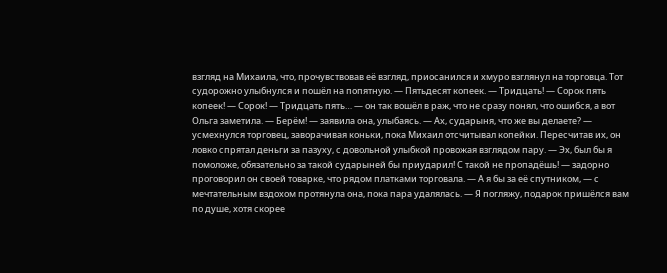взгляд на Михаила, что, прочувствовав её взгляд, приосанился и хмуро взглянул на торговца. Тот судорожно улыбнулся и пошёл на попятную. — Пятьдесят копеек. — Тридцать! — Сорок пять копеек! — Сорок! — Тридцать пять… — он так вошёл в раж, что не сразу понял, что ошибся, а вот Ольга заметила. — Берём! — заявила она, улыбаясь. — Ах, сударыня, что же вы делаете? — усмехнулся торговец, заворачивая коньки, пока Михаил отсчитывал копейки. Пересчитав их, он ловко спрятал деньги за пазуху, с довольной улыбкой провожая взглядом пару. — Эх, был бы я помоложе, обязательно за такой сударыней бы приударил! С такой не пропадёшь! — задорно проговорил он своей товарке, что рядом платками торговала. — А я бы за её спутником, — с мечтательным вздохом протянула она, пока пара удалялась. — Я погляжу, подарок пришёлся вам по душе, хотя скорее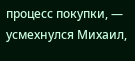процесс покупки, — усмехнулся Михаил,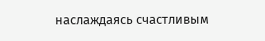наслаждаясь счастливым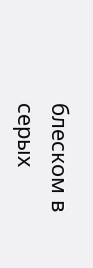блеском в серых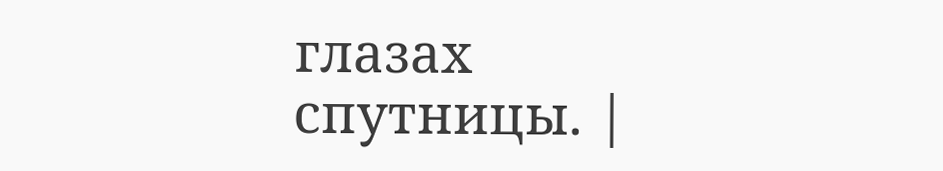глазах спутницы. |